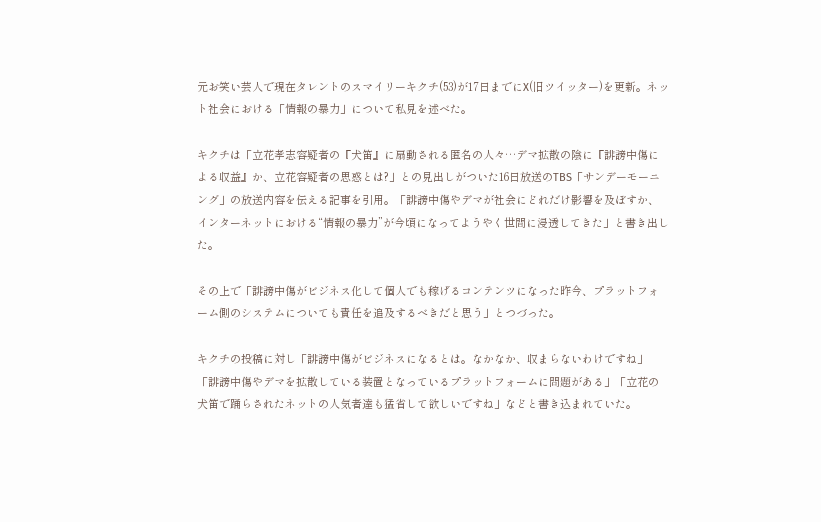元お笑い芸人で現在タレントのスマイリーキクチ(53)が17日までにX(旧ツイッター)を更新。ネット社会における「情報の暴力」について私見を述べた。

キクチは「立花孝志容疑者の『犬笛』に扇動される匿名の人々…デマ拡散の陰に『誹謗中傷による収益』か、立花容疑者の思惑とは?」との見出しがついた16日放送のTBS「サンデーモーニング」の放送内容を伝える記事を引用。「誹謗中傷やデマが社会にどれだけ影響を及ぼすか、インターネットにおける“情報の暴力”が今頃になってようやく世間に浸透してきた」と書き出した。

その上で「誹謗中傷がビジネス化して個人でも稼げるコンテンツになった昨今、プラットフォーム側のシステムについても責任を追及するべきだと思う」とつづった。

キクチの投稿に対し「誹謗中傷がビジネスになるとは。なかなか、収まらないわけですね」「誹謗中傷やデマを拡散している装置となっているプラットフォームに問題がある」「立花の犬笛で踊らされたネットの人気者達も猛省して欲しいですね」などと書き込まれていた。